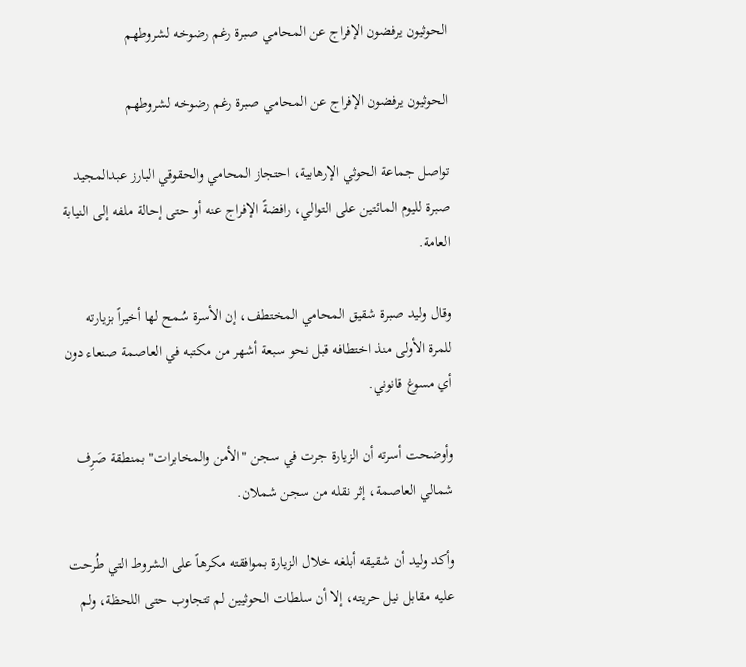الحوثيون يرفضون الإفراج عن المحامي صبرة رغم رضوخه لشروطهم

الحوثيون يرفضون الإفراج عن المحامي صبرة رغم رضوخه لشروطهم

تواصل جماعة الحوثي الإرهابية، احتجاز المحامي والحقوقي البارز عبدالمجيد صبرة لليوم المائتين على التوالي، رافضةً الإفراج عنه أو حتى إحالة ملفه إلى النيابة العامة.

وقال وليد صبرة شقيق المحامي المختطف، إن الأسرة سُمح لها أخيراً بزيارته للمرة الأولى منذ اختطافه قبل نحو سبعة أشهر من مكتبه في العاصمة صنعاء دون أي مسوغ قانوني.

وأوضحت أسرته أن الزيارة جرت في سجن "الأمن والمخابرات" بمنطقة صَرِف شمالي العاصمة، إثر نقله من سجن شملان.

وأكد وليد أن شقيقه أبلغه خلال الزيارة بموافقته مكرهاً على الشروط التي طُرحت عليه مقابل نيل حريته، إلا أن سلطات الحوثيين لم تتجاوب حتى اللحظة، ولم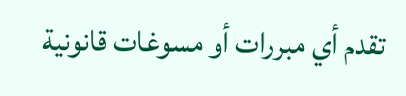تقدم أي مبررات أو مسوغات قانونية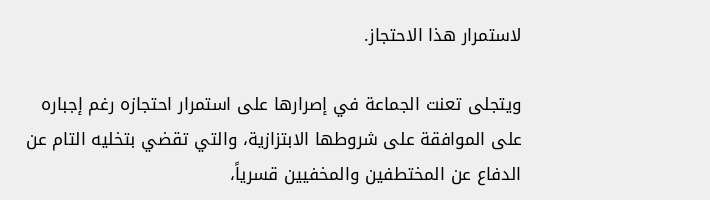لاستمرار هذا الاحتجاز.

ويتجلى تعنت الجماعة في إصرارها على استمرار احتجازه رغم إجباره على الموافقة على شروطها الابتزازية، والتي تقضي بتخليه التام عن الدفاع عن المختطفين والمخفيين قسرياً،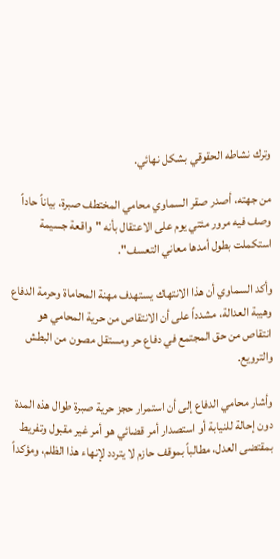وترك نشاطه الحقوقي بشكل نهائي.

من جهته، أصدر صقر السماوي محامي المختطف صبرة، بياناً حاداً وصف فيه مرور مئتي يوم على الاعتقال بأنه "واقعة جسيمة استكملت بطول أمدها معاني التعسف".

وأكد السماوي أن هذا الانتهاك يستهدف مهنة المحاماة وحرمة الدفاع وهيبة العدالة، مشدداً على أن الانتقاص من حرية المحامي هو انتقاص من حق المجتمع في دفاع حر ومستقل مصون من البطش والترويع.

وأشار محامي الدفاع إلى أن استمرار حجز حرية صبرة طوال هذه المدة دون إحالة للنيابة أو استصدار أمر قضائي هو أمر غير مقبول وتفريط بمقتضى العدل، مطالباً بموقف حازم لا يتردد لإنهاء هذا الظلم، ومؤكداً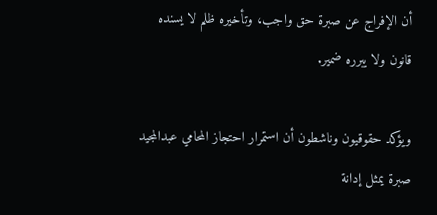أن الإفراج عن صبرة حق واجب، وتأخيره ظلم لا يسنده قانون ولا يبرره ضمير.

ويؤكد حقوقيون وناشطون أن استمرار احتجاز المحامي عبدالمجيد صبرة يمثل إدانة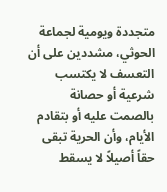متجددة ويومية لجماعة الحوثي، مشددين على أن التعسف لا يكتسب شرعية أو حصانة بالصمت عليه أو بتقادم الأيام، وأن الحرية تبقى حقاً أصيلاً لا يسقط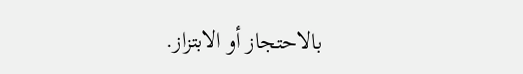بالاحتجاز أو الابتزاز.